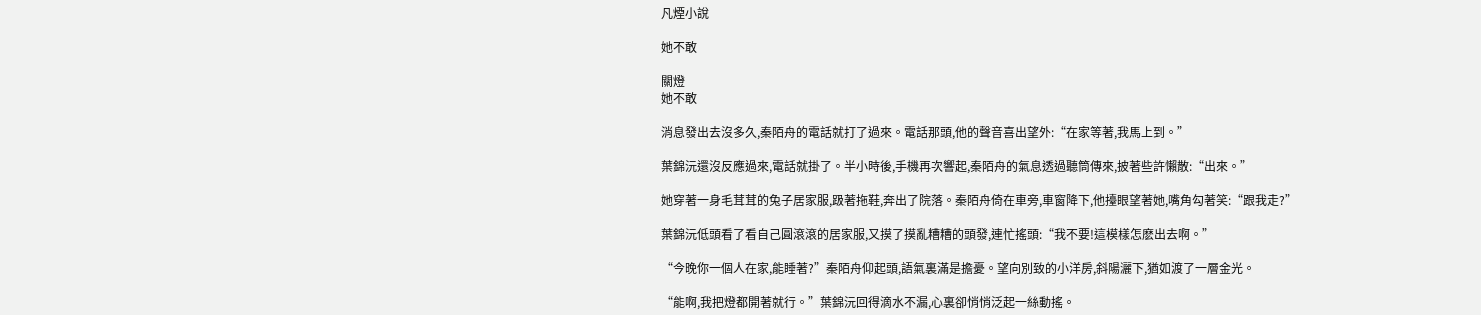凡煙小說

她不敢

關燈
她不敢

消息發出去沒多久,秦陌舟的電話就打了過來。電話那頭,他的聲音喜出望外:“在家等著,我馬上到。”

葉錦沅還沒反應過來,電話就掛了。半小時後,手機再次響起,秦陌舟的氣息透過聽筒傳來,披著些許懶散:“出來。”

她穿著一身毛茸茸的兔子居家服,趿著拖鞋,奔出了院落。秦陌舟倚在車旁,車窗降下,他擡眼望著她,嘴角勾著笑:“跟我走?”

葉錦沅低頭看了看自己圓滾滾的居家服,又摸了摸亂糟糟的頭發,連忙搖頭:“我不要!這模樣怎麽出去啊。”

“今晚你一個人在家,能睡著?”秦陌舟仰起頭,語氣裏滿是擔憂。望向別致的小洋房,斜陽灑下,猶如渡了一層金光。

“能啊,我把燈都開著就行。”葉錦沅回得滴水不漏,心裏卻悄悄泛起一絲動搖。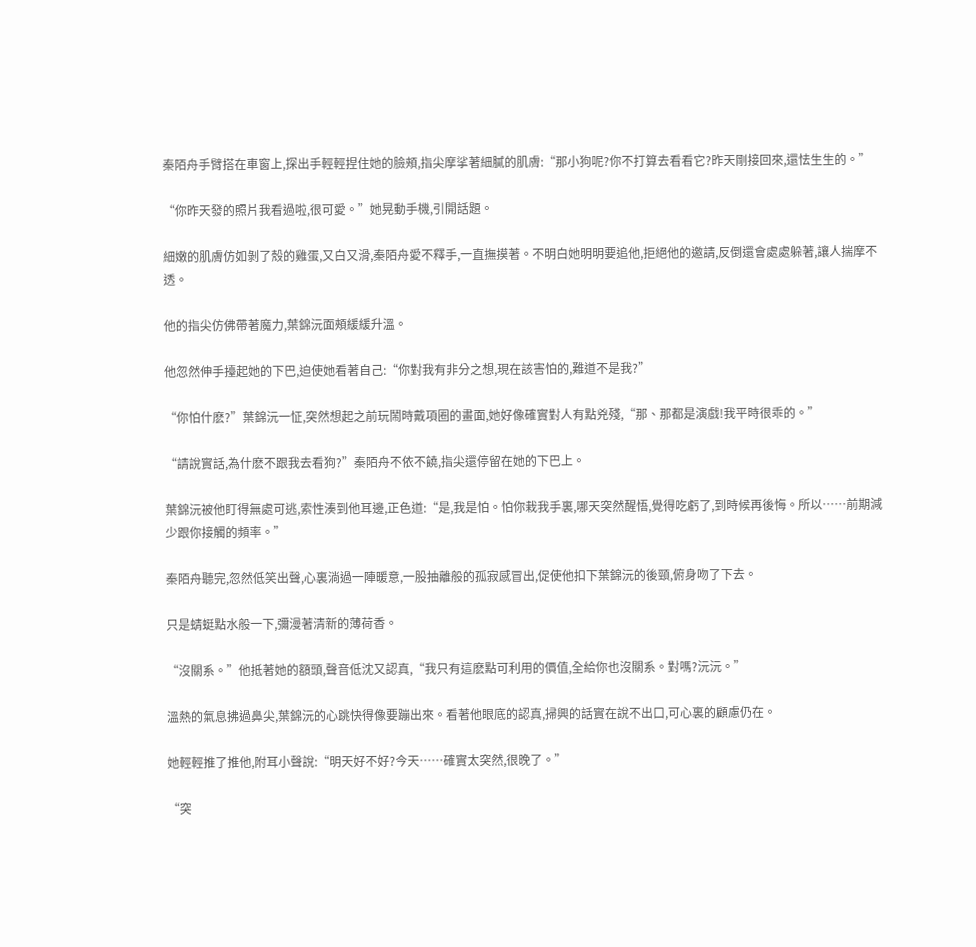秦陌舟手臂搭在車窗上,探出手輕輕捏住她的臉頰,指尖摩挲著細膩的肌膚:“那小狗呢?你不打算去看看它?昨天剛接回來,還怯生生的。”

“你昨天發的照片我看過啦,很可愛。”她晃動手機,引開話題。

細嫩的肌膚仿如剝了殼的雞蛋,又白又滑,秦陌舟愛不釋手,一直撫摸著。不明白她明明要追他,拒絕他的邀請,反倒還會處處躲著,讓人揣摩不透。

他的指尖仿佛帶著魔力,葉錦沅面頰緩緩升溫。

他忽然伸手擡起她的下巴,迫使她看著自己:“你對我有非分之想,現在該害怕的,難道不是我?”

“你怕什麽?”葉錦沅一怔,突然想起之前玩鬧時戴項圈的畫面,她好像確實對人有點兇殘,“那、那都是演戲!我平時很乖的。”

“請說實話,為什麽不跟我去看狗?”秦陌舟不依不饒,指尖還停留在她的下巴上。

葉錦沅被他盯得無處可逃,索性湊到他耳邊,正色道:“是,我是怕。怕你栽我手裏,哪天突然醒悟,覺得吃虧了,到時候再後悔。所以……前期減少跟你接觸的頻率。”

秦陌舟聽完,忽然低笑出聲,心裏淌過一陣暖意,一股抽離般的孤寂感冒出,促使他扣下葉錦沅的後頸,俯身吻了下去。

只是蜻蜓點水般一下,彌漫著清新的薄荷香。

“沒關系。”他抵著她的額頭,聲音低沈又認真,“我只有這麽點可利用的價值,全給你也沒關系。對嗎?沅沅。”

溫熱的氣息拂過鼻尖,葉錦沅的心跳快得像要蹦出來。看著他眼底的認真,掃興的話實在說不出口,可心裏的顧慮仍在。

她輕輕推了推他,附耳小聲說:“明天好不好?今天……確實太突然,很晚了。”

“突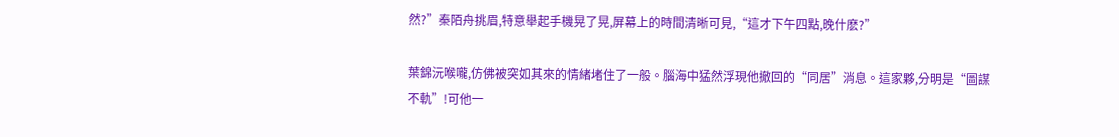然?”秦陌舟挑眉,特意舉起手機晃了晃,屏幕上的時間清晰可見,“這才下午四點,晚什麽?”

葉錦沅喉嚨,仿佛被突如其來的情緒堵住了一般。腦海中猛然浮現他撤回的“同居”消息。這家夥,分明是“圖謀不軌”!可他一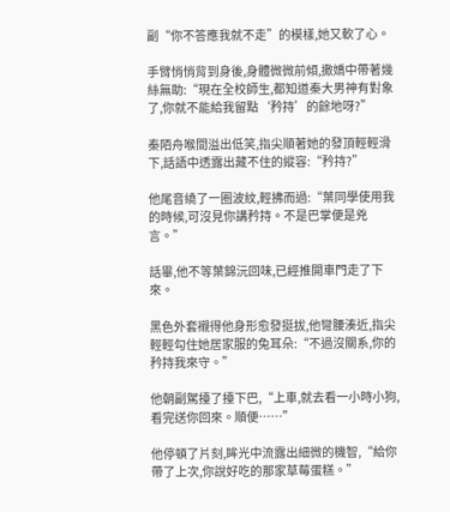副“你不答應我就不走”的模樣,她又軟了心。

手臂悄悄背到身後,身體微微前傾,撒嬌中帶著幾絲無助:“現在全校師生,都知道秦大男神有對象了,你就不能給我留點‘矜持’的餘地呀?”

秦陌舟喉間溢出低笑,指尖順著她的發頂輕輕滑下,話語中透露出藏不住的縱容:“矜持?”

他尾音繞了一圈波紋,輕拂而過:“葉同學使用我的時候,可沒見你講矜持。不是巴掌便是兇言。”

話畢,他不等葉錦沅回味,已經推開車門走了下來。

黑色外套襯得他身形愈發挺拔,他彎腰湊近,指尖輕輕勾住她居家服的兔耳朵:“不過沒關系,你的矜持我來守。”

他朝副駕擡了擡下巴,“上車,就去看一小時小狗,看完送你回來。順便……”

他停頓了片刻,眸光中流露出細微的機智,“給你帶了上次,你說好吃的那家草莓蛋糕。”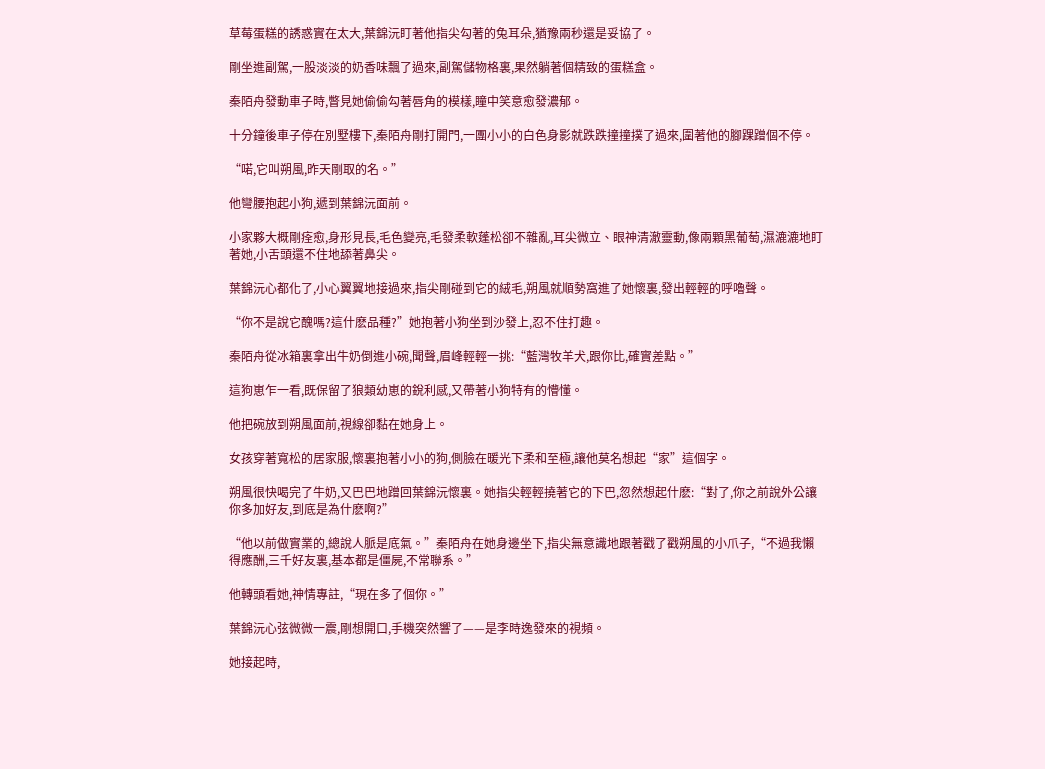草莓蛋糕的誘惑實在太大,葉錦沅盯著他指尖勾著的兔耳朵,猶豫兩秒還是妥協了。

剛坐進副駕,一股淡淡的奶香味飄了過來,副駕儲物格裏,果然躺著個精致的蛋糕盒。

秦陌舟發動車子時,瞥見她偷偷勾著唇角的模樣,瞳中笑意愈發濃郁。

十分鐘後車子停在別墅樓下,秦陌舟剛打開門,一團小小的白色身影就跌跌撞撞撲了過來,圍著他的腳踝蹭個不停。

“喏,它叫朔風,昨天剛取的名。”

他彎腰抱起小狗,遞到葉錦沅面前。

小家夥大概剛痊愈,身形見長,毛色變亮,毛發柔軟蓬松卻不雜亂,耳尖微立、眼神清澈靈動,像兩顆黑葡萄,濕漉漉地盯著她,小舌頭還不住地舔著鼻尖。

葉錦沅心都化了,小心翼翼地接過來,指尖剛碰到它的絨毛,朔風就順勢窩進了她懷裏,發出輕輕的呼嚕聲。

“你不是說它醜嗎?這什麽品種?”她抱著小狗坐到沙發上,忍不住打趣。

秦陌舟從冰箱裏拿出牛奶倒進小碗,聞聲,眉峰輕輕一挑:“藍灣牧羊犬,跟你比,確實差點。”

這狗崽乍一看,既保留了狼類幼崽的銳利感,又帶著小狗特有的懵懂。

他把碗放到朔風面前,視線卻黏在她身上。

女孩穿著寬松的居家服,懷裏抱著小小的狗,側臉在暖光下柔和至極,讓他莫名想起“家”這個字。

朔風很快喝完了牛奶,又巴巴地蹭回葉錦沅懷裏。她指尖輕輕撓著它的下巴,忽然想起什麽:“對了,你之前說外公讓你多加好友,到底是為什麽啊?”

“他以前做實業的,總說人脈是底氣。”秦陌舟在她身邊坐下,指尖無意識地跟著戳了戳朔風的小爪子,“不過我懶得應酬,三千好友裏,基本都是僵屍,不常聯系。”

他轉頭看她,神情專註,“現在多了個你。”

葉錦沅心弦微微一震,剛想開口,手機突然響了——是李時逸發來的視頻。

她接起時,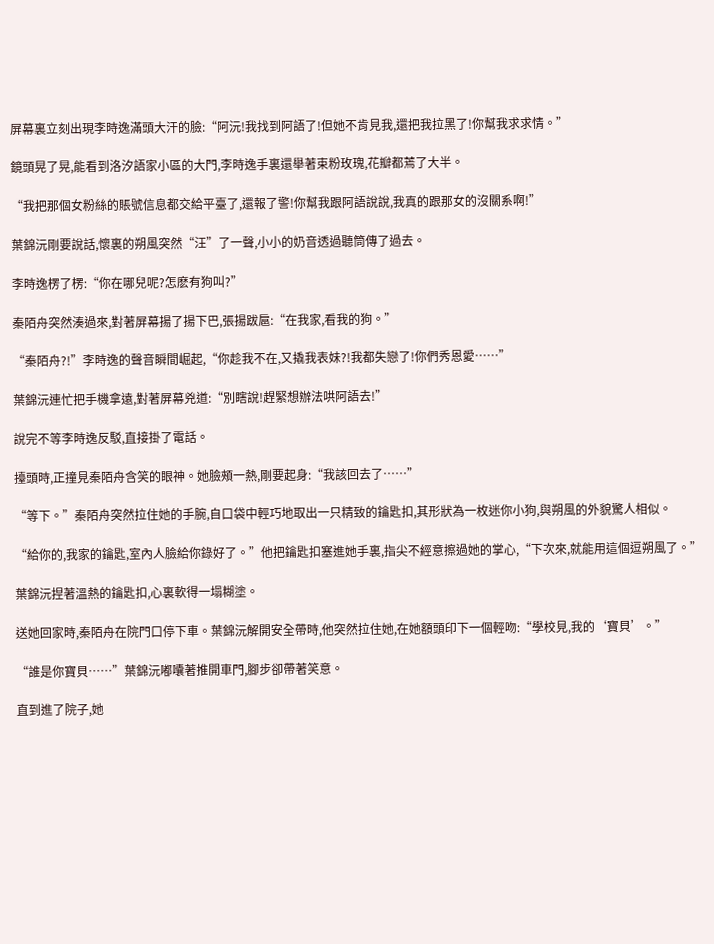屏幕裏立刻出現李時逸滿頭大汗的臉:“阿沅!我找到阿語了!但她不肯見我,還把我拉黑了!你幫我求求情。”

鏡頭晃了晃,能看到洛汐語家小區的大門,李時逸手裏還舉著束粉玫瑰,花瓣都蔫了大半。

“我把那個女粉絲的賬號信息都交給平臺了,還報了警!你幫我跟阿語說說,我真的跟那女的沒關系啊!”

葉錦沅剛要說話,懷裏的朔風突然“汪”了一聲,小小的奶音透過聽筒傳了過去。

李時逸楞了楞:“你在哪兒呢?怎麽有狗叫?”

秦陌舟突然湊過來,對著屏幕揚了揚下巴,張揚跋扈:“在我家,看我的狗。”

“秦陌舟?!”李時逸的聲音瞬間崛起,“你趁我不在,又撬我表妹?!我都失戀了!你們秀恩愛……”

葉錦沅連忙把手機拿遠,對著屏幕兇道:“別瞎說!趕緊想辦法哄阿語去!”

說完不等李時逸反駁,直接掛了電話。

擡頭時,正撞見秦陌舟含笑的眼神。她臉頰一熱,剛要起身:“我該回去了……”

“等下。”秦陌舟突然拉住她的手腕,自口袋中輕巧地取出一只精致的鑰匙扣,其形狀為一枚迷你小狗,與朔風的外貌驚人相似。

“給你的,我家的鑰匙,室內人臉給你錄好了。”他把鑰匙扣塞進她手裏,指尖不經意擦過她的掌心,“下次來,就能用這個逗朔風了。”

葉錦沅捏著溫熱的鑰匙扣,心裏軟得一塌糊塗。

送她回家時,秦陌舟在院門口停下車。葉錦沅解開安全帶時,他突然拉住她,在她額頭印下一個輕吻:“學校見,我的‘寶貝’。”

“誰是你寶貝……”葉錦沅嘟囔著推開車門,腳步卻帶著笑意。

直到進了院子,她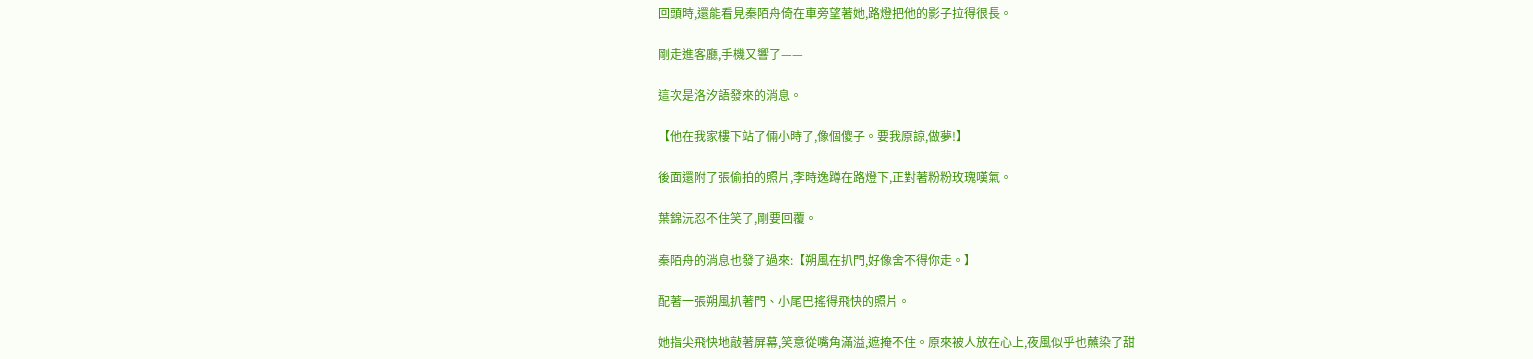回頭時,還能看見秦陌舟倚在車旁望著她,路燈把他的影子拉得很長。

剛走進客廳,手機又響了——

這次是洛汐語發來的消息。

【他在我家樓下站了倆小時了,像個傻子。要我原諒,做夢!】

後面還附了張偷拍的照片,李時逸蹲在路燈下,正對著粉粉玫瑰嘆氣。

葉錦沅忍不住笑了,剛要回覆。

秦陌舟的消息也發了過來:【朔風在扒門,好像舍不得你走。】

配著一張朔風扒著門、小尾巴搖得飛快的照片。

她指尖飛快地敲著屏幕,笑意從嘴角滿溢,遮掩不住。原來被人放在心上,夜風似乎也蘸染了甜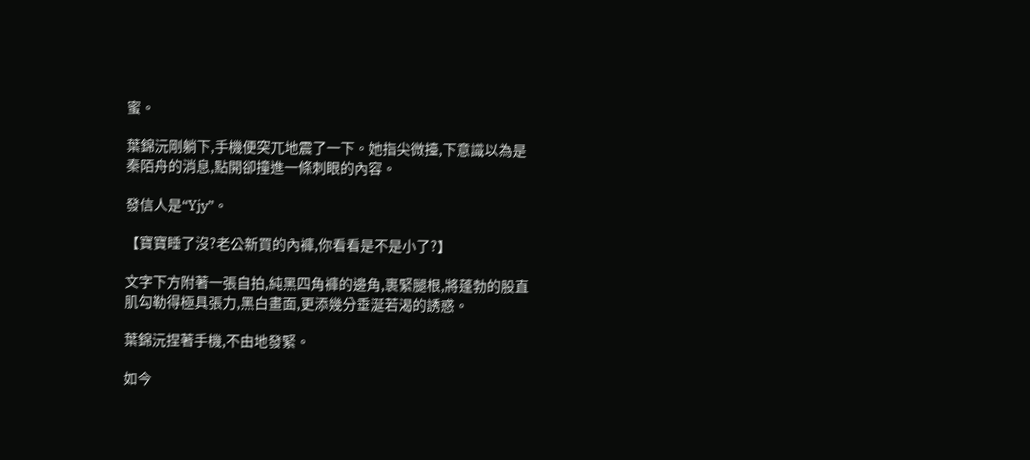蜜。

葉錦沅剛躺下,手機便突兀地震了一下。她指尖微擡,下意識以為是秦陌舟的消息,點開卻撞進一條刺眼的內容。

發信人是“Yjy”。

【寶寶睡了沒?老公新買的內褲,你看看是不是小了?】

文字下方附著一張自拍,純黑四角褲的邊角,裹緊腿根,將蓬勃的股直肌勾勒得極具張力,黑白畫面,更添幾分垂涎若渴的誘惑。

葉錦沅捏著手機,不由地發緊。

如今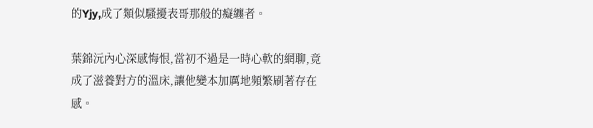的Yjy,成了類似騷擾表哥那般的癡纏者。

葉錦沅內心深感悔恨,當初不過是一時心軟的網聊,竟成了滋養對方的溫床,讓他變本加厲地頻繁刷著存在感。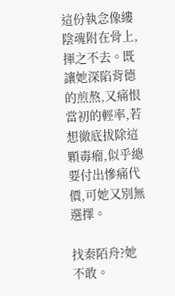這份執念像縷陰魂附在骨上,揮之不去。既讓她深陷背德的煎熬,又痛恨當初的輕率,若想徹底拔除這顆毒瘤,似乎總要付出慘痛代價,可她又別無選擇。

找秦陌舟?她不敢。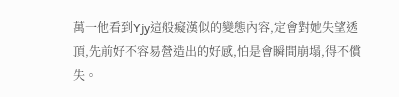萬一他看到Yjy這般癡漢似的變態內容,定會對她失望透頂,先前好不容易營造出的好感,怕是會瞬間崩塌,得不償失。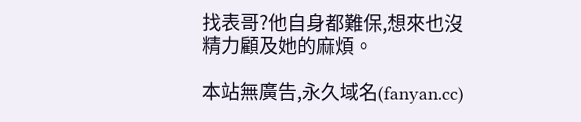找表哥?他自身都難保,想來也沒精力顧及她的麻煩。

本站無廣告,永久域名(fanyan.cc)